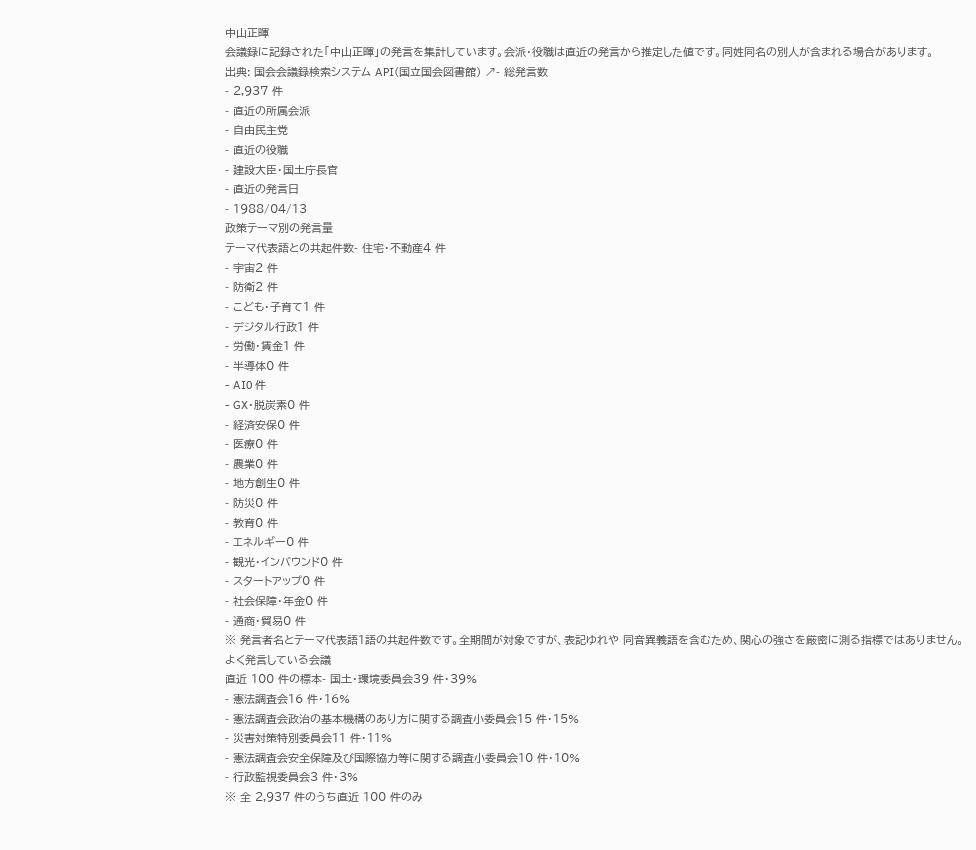中山正暉
会議録に記録された「中山正暉」の発言を集計しています。会派・役職は直近の発言から推定した値です。同姓同名の別人が含まれる場合があります。
出典: 国会会議録検索システム API(国立国会図書館) ↗- 総発言数
- 2,937 件
- 直近の所属会派
- 自由民主党
- 直近の役職
- 建設大臣・国土庁長官
- 直近の発言日
- 1988/04/13
政策テーマ別の発言量
テーマ代表語との共起件数- 住宅・不動産4 件
- 宇宙2 件
- 防衛2 件
- こども・子育て1 件
- デジタル行政1 件
- 労働・賃金1 件
- 半導体0 件
- AI0 件
- GX・脱炭素0 件
- 経済安保0 件
- 医療0 件
- 農業0 件
- 地方創生0 件
- 防災0 件
- 教育0 件
- エネルギー0 件
- 観光・インバウンド0 件
- スタートアップ0 件
- 社会保障・年金0 件
- 通商・貿易0 件
※ 発言者名とテーマ代表語1語の共起件数です。全期間が対象ですが、表記ゆれや 同音異義語を含むため、関心の強さを厳密に測る指標ではありません。
よく発言している会議
直近 100 件の標本- 国土・環境委員会39 件・39%
- 憲法調査会16 件・16%
- 憲法調査会政治の基本機構のあり方に関する調査小委員会15 件・15%
- 災害対策特別委員会11 件・11%
- 憲法調査会安全保障及び国際協力等に関する調査小委員会10 件・10%
- 行政監視委員会3 件・3%
※ 全 2,937 件のうち直近 100 件のみ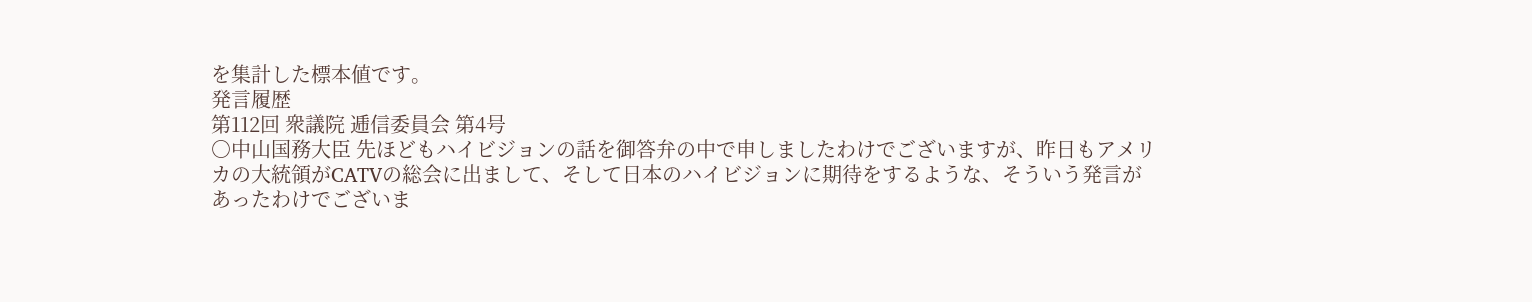を集計した標本値です。
発言履歴
第112回 衆議院 逓信委員会 第4号
○中山国務大臣 先ほどもハイビジョンの話を御答弁の中で申しましたわけでございますが、昨日もアメリカの大統領がCATVの総会に出まして、そして日本のハイビジョンに期待をするような、そういう発言があったわけでございま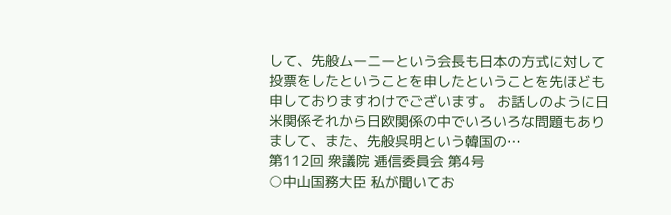して、先般ムーニーという会長も日本の方式に対して投票をしたということを申したということを先ほども申しておりますわけでございます。 お話しのように日米関係それから日欧関係の中でいろいろな問題もありまして、また、先般呉明という韓国の…
第112回 衆議院 逓信委員会 第4号
○中山国務大臣 私が聞いてお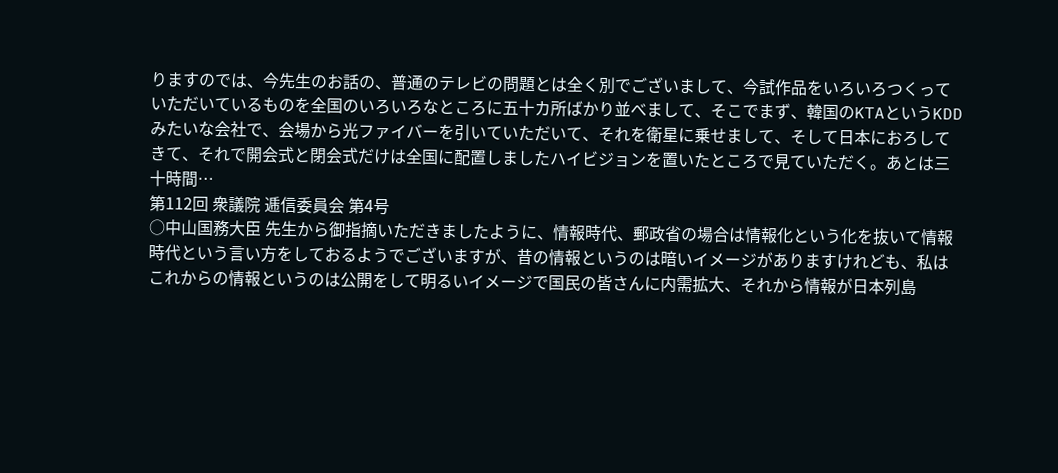りますのでは、今先生のお話の、普通のテレビの問題とは全く別でございまして、今試作品をいろいろつくっていただいているものを全国のいろいろなところに五十カ所ばかり並べまして、そこでまず、韓国のKTAというKDDみたいな会社で、会場から光ファイバーを引いていただいて、それを衛星に乗せまして、そして日本におろしてきて、それで開会式と閉会式だけは全国に配置しましたハイビジョンを置いたところで見ていただく。あとは三十時間…
第112回 衆議院 逓信委員会 第4号
○中山国務大臣 先生から御指摘いただきましたように、情報時代、郵政省の場合は情報化という化を抜いて情報時代という言い方をしておるようでございますが、昔の情報というのは暗いイメージがありますけれども、私はこれからの情報というのは公開をして明るいイメージで国民の皆さんに内需拡大、それから情報が日本列島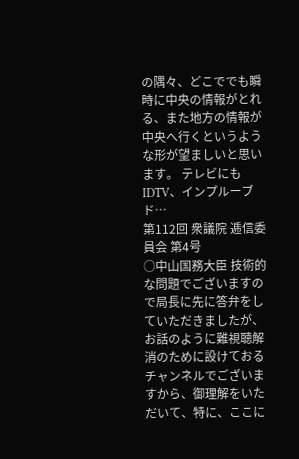の隅々、どこででも瞬時に中央の情報がとれる、また地方の情報が中央へ行くというような形が望ましいと思います。 テレビにもIDTV、インプルーブド…
第112回 衆議院 逓信委員会 第4号
○中山国務大臣 技術的な問題でございますので局長に先に答弁をしていただきましたが、お話のように難視聴解消のために設けておるチャンネルでございますから、御理解をいただいて、特に、ここに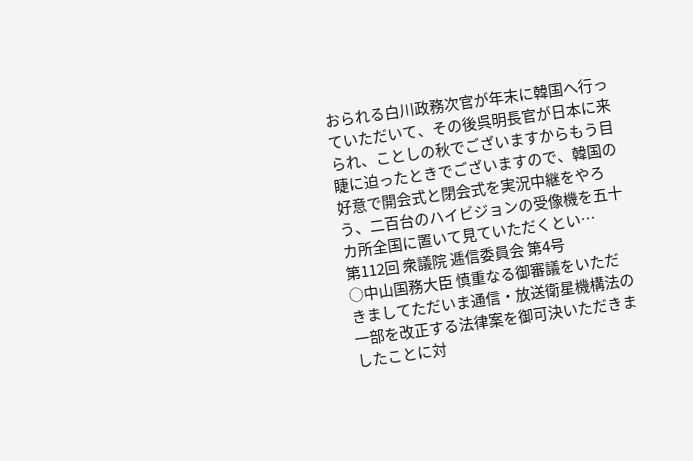おられる白川政務次官が年末に韓国へ行っていただいて、その後呉明長官が日本に来られ、ことしの秋でございますからもう目睫に迫ったときでございますので、韓国の好意で開会式と閉会式を実況中継をやろう、二百台のハイビジョンの受像機を五十カ所全国に置いて見ていただくとい…
第112回 衆議院 逓信委員会 第4号
○中山国務大臣 慎重なる御審議をいただきましてただいま通信・放送衛星機構法の一部を改正する法律案を御可決いただきましたことに対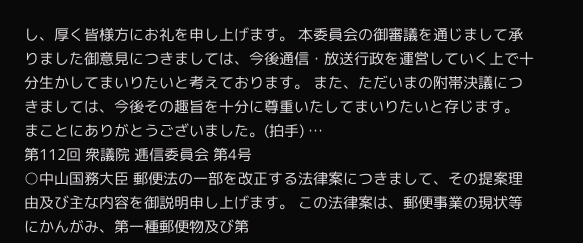し、厚く皆様方にお礼を申し上げます。 本委員会の御審議を通じまして承りました御意見につきましては、今後通信・放送行政を運営していく上で十分生かしてまいりたいと考えております。 また、ただいまの附帯決議につきましては、今後その趣旨を十分に尊重いたしてまいりたいと存じます。 まことにありがとうございました。(拍手) …
第112回 衆議院 逓信委員会 第4号
○中山国務大臣 郵便法の一部を改正する法律案につきまして、その提案理由及び主な内容を御説明申し上げます。 この法律案は、郵便事業の現状等にかんがみ、第一種郵便物及び第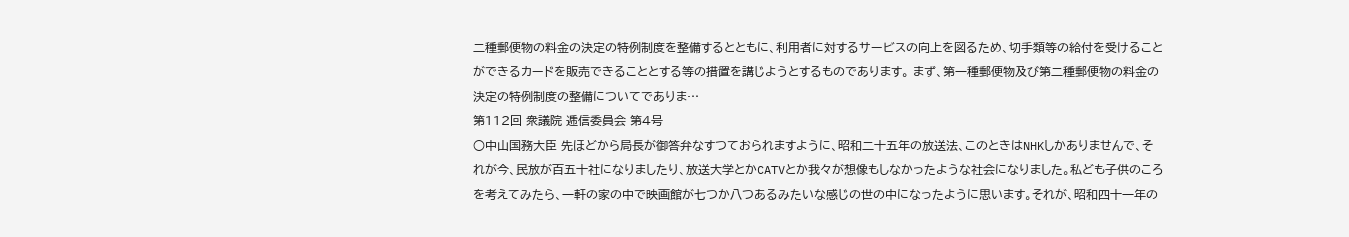二種郵便物の料金の決定の特例制度を整備するとともに、利用者に対するサービスの向上を図るため、切手類等の給付を受けることができるカードを販売できることとする等の措置を講じようとするものであります。 まず、第一種郵便物及び第二種郵便物の料金の決定の特例制度の整備についてでありま…
第112回 衆議院 逓信委員会 第4号
○中山国務大臣 先ほどから局長が御答弁なすつておられますように、昭和二十五年の放送法、このときはNHKしかありませんで、それが今、民放が百五十社になりましたり、放送大学とかCATVとか我々が想像もしなかったような社会になりました。私ども子供のころを考えてみたら、一軒の家の中で映画館が七つか八つあるみたいな感じの世の中になったように思います。それが、昭和四十一年の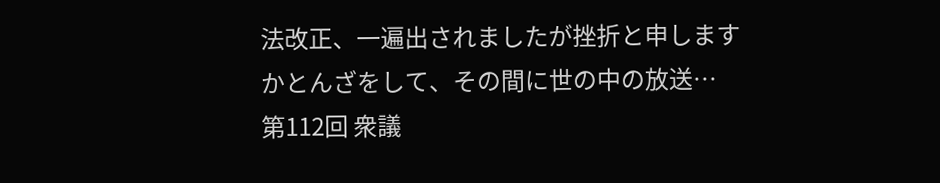法改正、一遍出されましたが挫折と申しますかとんざをして、その間に世の中の放送…
第112回 衆議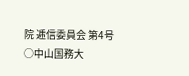院 逓信委員会 第4号
○中山国務大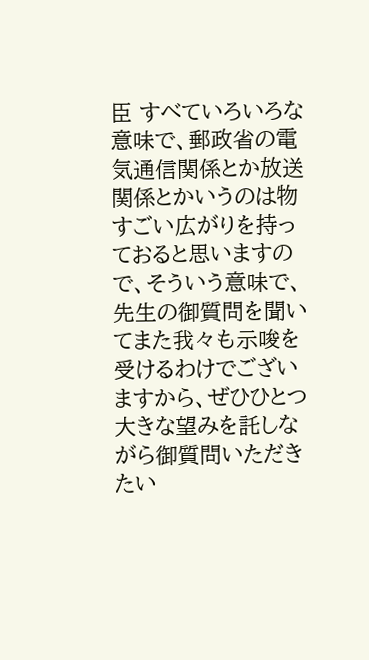臣 すべていろいろな意味で、郵政省の電気通信関係とか放送関係とかいうのは物すごい広がりを持っておると思いますので、そういう意味で、先生の御質問を聞いてまた我々も示唆を受けるわけでございますから、ぜひひとつ大きな望みを託しながら御質問いただきたい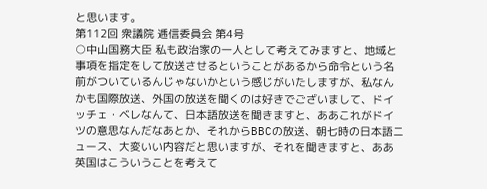と思います。
第112回 衆議院 逓信委員会 第4号
○中山国務大臣 私も政治家の一人として考えてみますと、地域と事項を指定をして放送させるということがあるから命令という名前がついているんじゃないかという感じがいたしますが、私なんかも国際放送、外国の放送を聞くのは好きでございまして、ドイッチェ・ベレなんて、日本語放送を聞きますと、ああこれがドイツの意思なんだなあとか、それからBBCの放送、朝七時の日本語ニュース、大変いい内容だと思いますが、それを聞きますと、ああ英国はこういうことを考えて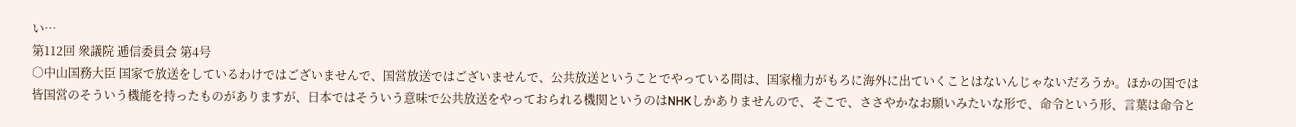い…
第112回 衆議院 逓信委員会 第4号
○中山国務大臣 国家で放送をしているわけではございませんで、国営放送ではございませんで、公共放送ということでやっている間は、国家権力がもろに海外に出ていくことはないんじゃないだろうか。ほかの国では皆国営のそういう機能を持ったものがありますが、日本ではそういう意味で公共放送をやっておられる機関というのはNHKしかありませんので、そこで、ささやかなお願いみたいな形で、命令という形、言葉は命令と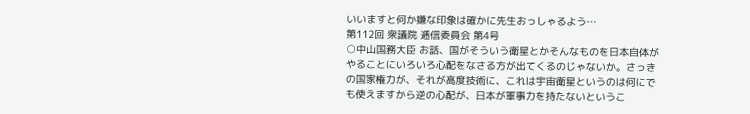いいますと何か嫌な印象は確かに先生おっしゃるよう…
第112回 衆議院 逓信委員会 第4号
○中山国務大臣 お話、国がそういう衛星とかそんなものを日本自体がやることにいろいろ心配をなさる方が出てくるのじゃないか。さっきの国家権力が、それが高度技術に、これは宇宙衛星というのは何にでも使えますから逆の心配が、日本が軍事力を持たないというこ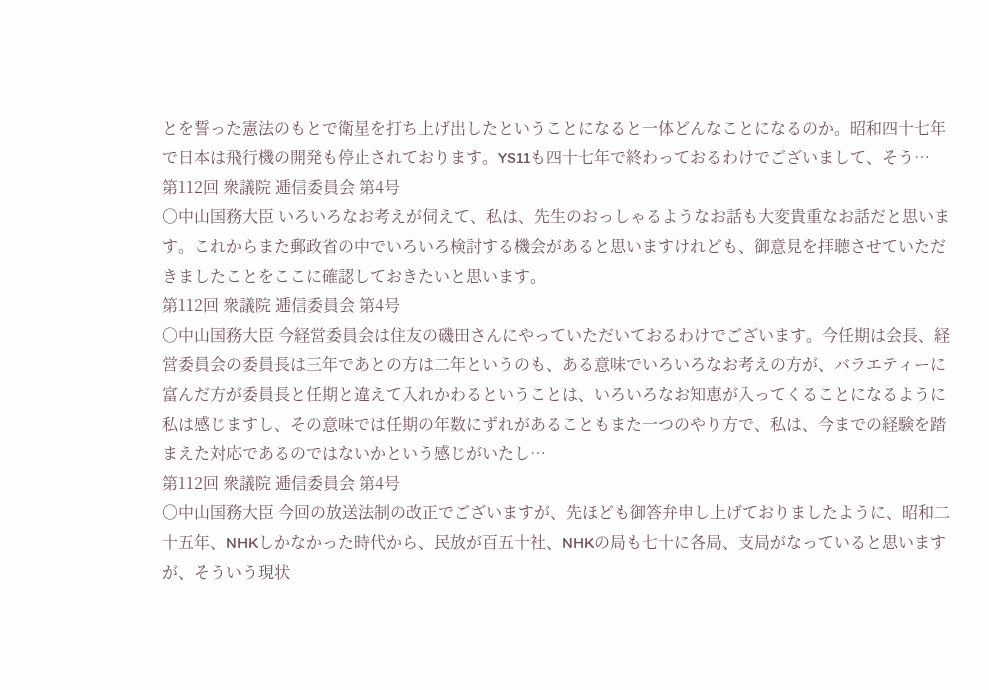とを誓った憲法のもとで衛星を打ち上げ出したということになると一体どんなことになるのか。昭和四十七年で日本は飛行機の開発も停止されております。YS11も四十七年で終わっておるわけでございまして、そう…
第112回 衆議院 逓信委員会 第4号
○中山国務大臣 いろいろなお考えが伺えて、私は、先生のおっしゃるようなお話も大変貴重なお話だと思います。これからまた郵政省の中でいろいろ検討する機会があると思いますけれども、御意見を拝聴させていただきましたことをここに確認しておきたいと思います。
第112回 衆議院 逓信委員会 第4号
○中山国務大臣 今経営委員会は住友の磯田さんにやっていただいておるわけでございます。今任期は会長、経営委員会の委員長は三年であとの方は二年というのも、ある意味でいろいろなお考えの方が、バラエティーに富んだ方が委員長と任期と違えて入れかわるということは、いろいろなお知恵が入ってくることになるように私は感じますし、その意味では任期の年数にずれがあることもまた一つのやり方で、私は、今までの経験を踏まえた対応であるのではないかという感じがいたし…
第112回 衆議院 逓信委員会 第4号
○中山国務大臣 今回の放送法制の改正でございますが、先ほども御答弁申し上げておりましたように、昭和二十五年、NHKしかなかった時代から、民放が百五十社、NHKの局も七十に各局、支局がなっていると思いますが、そういう現状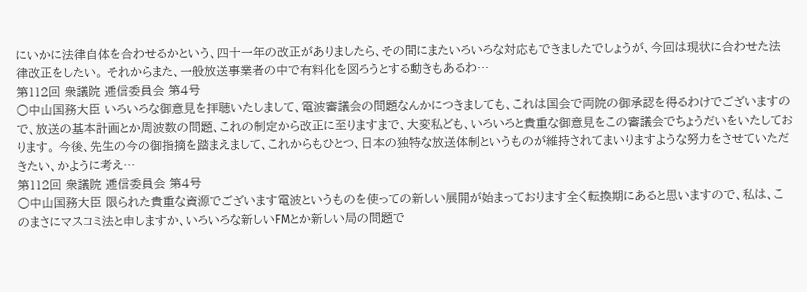にいかに法律自体を合わせるかという、四十一年の改正がありましたら、その間にまたいろいろな対応もできましたでしょうが、今回は現状に合わせた法律改正をしたい。 それからまた、一般放送事業者の中で有料化を図ろうとする動きもあるわ…
第112回 衆議院 逓信委員会 第4号
○中山国務大臣 いろいろな御意見を拝聴いたしまして、電波審議会の問題なんかにつきましても、これは国会で両院の御承認を得るわけでございますので、放送の基本計画とか周波数の問題、これの制定から改正に至りますまで、大変私ども、いろいろと貴重な御意見をこの審議会でちょうだいをいたしております。 今後、先生の今の御指摘を踏まえまして、これからもひとつ、日本の独特な放送体制というものが維持されてまいりますような努力をさせていただきたい、かように考え…
第112回 衆議院 逓信委員会 第4号
○中山国務大臣 限られた貴重な資源でございます電波というものを使っての新しい展開が始まっております全く転換期にあると思いますので、私は、このまさにマスコミ法と申しますか、いろいろな新しいFMとか新しい局の問題で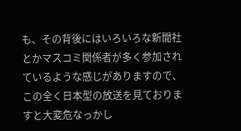も、その背後にはいろいろな新聞社とかマスコミ関係者が多く参加されているような感じがありますので、この全く日本型の放送を見ておりますと大変危なっかし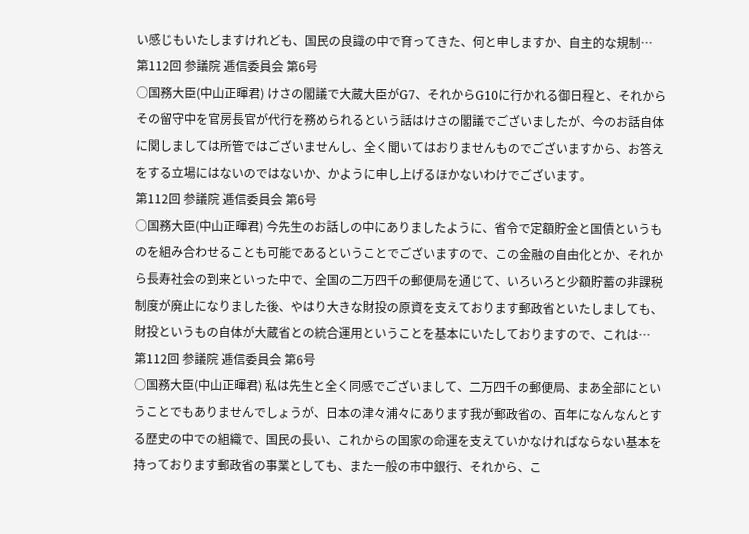い感じもいたしますけれども、国民の良識の中で育ってきた、何と申しますか、自主的な規制…
第112回 参議院 逓信委員会 第6号
○国務大臣(中山正暉君) けさの閣議で大蔵大臣がG7、それからG10に行かれる御日程と、それからその留守中を官房長官が代行を務められるという話はけさの閣議でございましたが、今のお話自体に関しましては所管ではございませんし、全く聞いてはおりませんものでございますから、お答えをする立場にはないのではないか、かように申し上げるほかないわけでございます。
第112回 参議院 逓信委員会 第6号
○国務大臣(中山正暉君) 今先生のお話しの中にありましたように、省令で定額貯金と国債というものを組み合わせることも可能であるということでございますので、この金融の自由化とか、それから長寿社会の到来といった中で、全国の二万四千の郵便局を通じて、いろいろと少額貯蓄の非課税制度が廃止になりました後、やはり大きな財投の原資を支えております郵政省といたしましても、財投というもの自体が大蔵省との統合運用ということを基本にいたしておりますので、これは…
第112回 参議院 逓信委員会 第6号
○国務大臣(中山正暉君) 私は先生と全く同感でございまして、二万四千の郵便局、まあ全部にということでもありませんでしょうが、日本の津々浦々にあります我が郵政省の、百年になんなんとする歴史の中での組織で、国民の長い、これからの国家の命運を支えていかなければならない基本を持っております郵政省の事業としても、また一般の市中銀行、それから、こ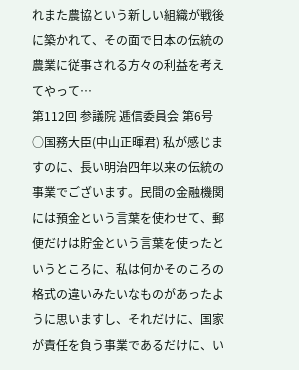れまた農協という新しい組織が戦後に築かれて、その面で日本の伝統の農業に従事される方々の利益を考えてやって…
第112回 参議院 逓信委員会 第6号
○国務大臣(中山正暉君) 私が感じますのに、長い明治四年以来の伝統の事業でございます。民間の金融機関には預金という言葉を使わせて、郵便だけは貯金という言葉を使ったというところに、私は何かそのころの格式の違いみたいなものがあったように思いますし、それだけに、国家が責任を負う事業であるだけに、い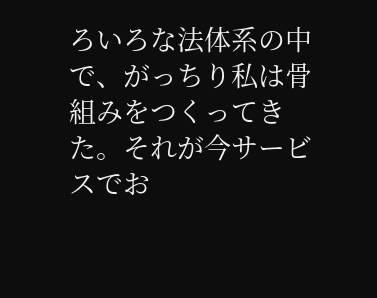ろいろな法体系の中で、がっちり私は骨組みをつくってきた。それが今サービスでお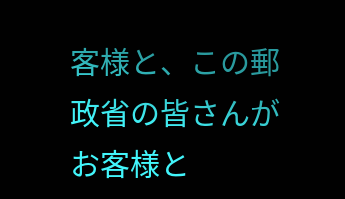客様と、この郵政省の皆さんがお客様と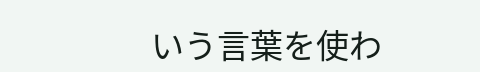いう言葉を使わ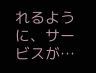れるように、サービスが…